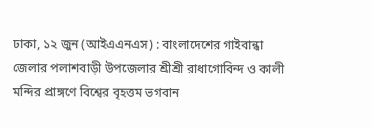ঢাকা, ১২ জুন (আইএএনএস) : বাংলাদেশের গাইবান্ধা জেলার পলাশবাড়ী উপজেলার শ্রীশ্রী রাধাগোবিন্দ ও কালী মন্দির প্রাঙ্গণে বিশ্বের বৃহত্তম ভগবান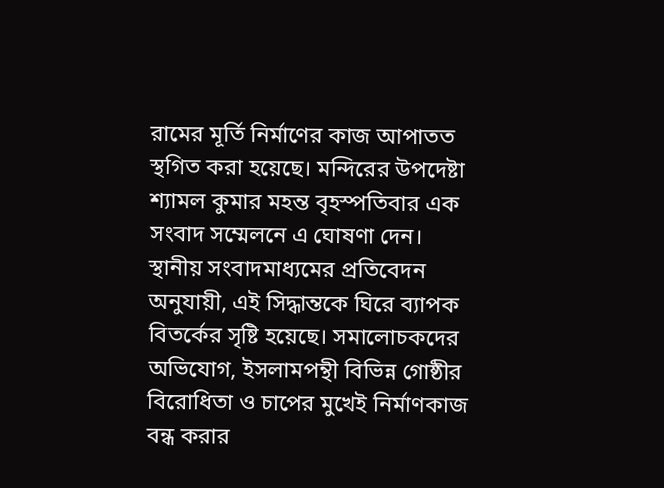রামের মূর্তি নির্মাণের কাজ আপাতত স্থগিত করা হয়েছে। মন্দিরের উপদেষ্টা শ্যামল কুমার মহন্ত বৃহস্পতিবার এক সংবাদ সম্মেলনে এ ঘোষণা দেন।
স্থানীয় সংবাদমাধ্যমের প্রতিবেদন অনুযায়ী, এই সিদ্ধান্তকে ঘিরে ব্যাপক বিতর্কের সৃষ্টি হয়েছে। সমালোচকদের অভিযোগ, ইসলামপন্থী বিভিন্ন গোষ্ঠীর বিরোধিতা ও চাপের মুখেই নির্মাণকাজ বন্ধ করার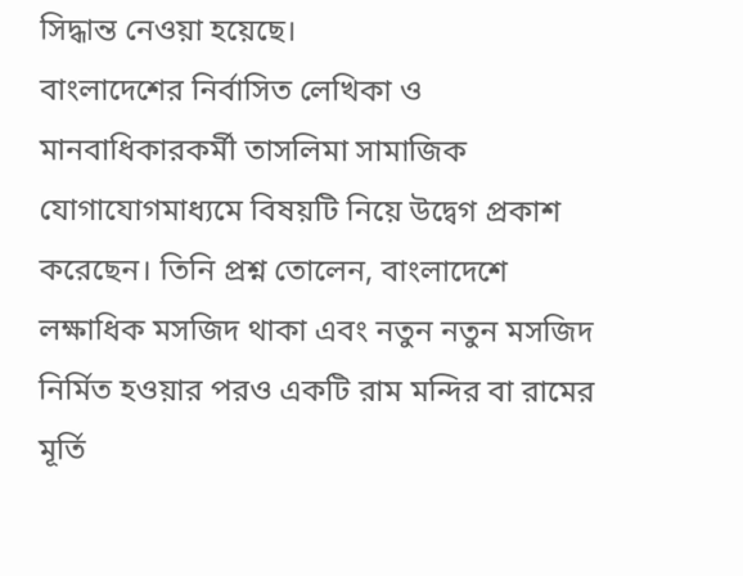সিদ্ধান্ত নেওয়া হয়েছে।
বাংলাদেশের নির্বাসিত লেখিকা ও মানবাধিকারকর্মী তাসলিমা সামাজিক যোগাযোগমাধ্যমে বিষয়টি নিয়ে উদ্বেগ প্রকাশ করেছেন। তিনি প্রশ্ন তোলেন, বাংলাদেশে লক্ষাধিক মসজিদ থাকা এবং নতুন নতুন মসজিদ নির্মিত হওয়ার পরও একটি রাম মন্দির বা রামের মূর্তি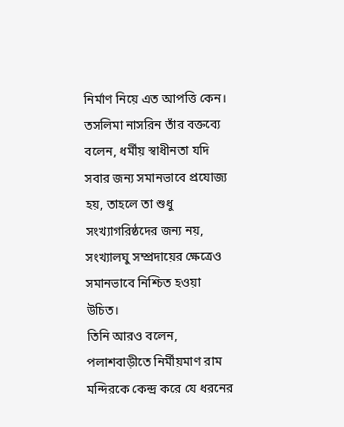নির্মাণ নিয়ে এত আপত্তি কেন।
তসলিমা নাসরিন তাঁর বক্তব্যে বলেন, ধর্মীয় স্বাধীনতা যদি সবার জন্য সমানভাবে প্রযোজ্য হয়, তাহলে তা শুধু সংখ্যাগরিষ্ঠদের জন্য নয়, সংখ্যালঘু সম্প্রদায়ের ক্ষেত্রেও সমানভাবে নিশ্চিত হওয়া উচিত।
তিনি আরও বলেন, পলাশবাড়ীতে নির্মীয়মাণ রাম মন্দিরকে কেন্দ্র করে যে ধরনের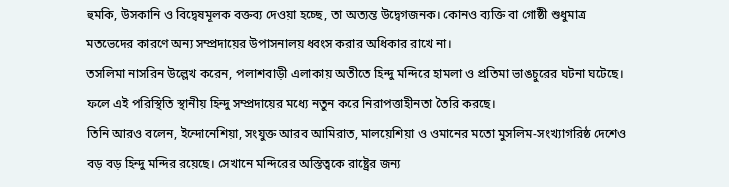হুমকি, উসকানি ও বিদ্বেষমূলক বক্তব্য দেওয়া হচ্ছে, তা অত্যন্ত উদ্বেগজনক। কোনও ব্যক্তি বা গোষ্ঠী শুধুমাত্র মতভেদের কারণে অন্য সম্প্রদায়ের উপাসনালয় ধ্বংস করার অধিকার রাখে না।
তসলিমা নাসরিন উল্লেখ করেন, পলাশবাড়ী এলাকায় অতীতে হিন্দু মন্দিরে হামলা ও প্রতিমা ভাঙচুরের ঘটনা ঘটেছে। ফলে এই পরিস্থিতি স্থানীয় হিন্দু সম্প্রদায়ের মধ্যে নতুন করে নিরাপত্তাহীনতা তৈরি করছে।
তিনি আরও বলেন, ইন্দোনেশিয়া, সংযুক্ত আরব আমিরাত, মালয়েশিয়া ও ওমানের মতো মুসলিম-সংখ্যাগরিষ্ঠ দেশেও বড় বড় হিন্দু মন্দির রয়েছে। সেখানে মন্দিরের অস্তিত্বকে রাষ্ট্রের জন্য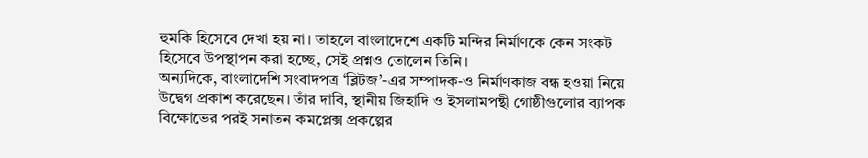হুমকি হিসেবে দেখা হয় না। তাহলে বাংলাদেশে একটি মন্দির নির্মাণকে কেন সংকট হিসেবে উপস্থাপন করা হচ্ছে, সেই প্রশ্নও তোলেন তিনি।
অন্যদিকে, বাংলাদেশি সংবাদপত্র ‘ব্লিটজ’-এর সম্পাদক-ও নির্মাণকাজ বন্ধ হওয়া নিয়ে উদ্বেগ প্রকাশ করেছেন। তাঁর দাবি, স্থানীয় জিহাদি ও ইসলামপন্থী গোষ্ঠীগুলোর ব্যাপক বিক্ষোভের পরই সনাতন কমপ্লেক্স প্রকল্পের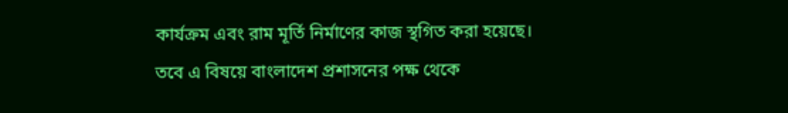কার্যক্রম এবং রাম মূর্তি নির্মাণের কাজ স্থগিত করা হয়েছে।
তবে এ বিষয়ে বাংলাদেশ প্রশাসনের পক্ষ থেকে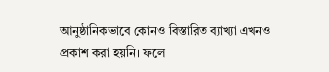আনুষ্ঠানিকভাবে কোনও বিস্তারিত ব্যাখ্যা এখনও প্রকাশ করা হয়নি। ফলে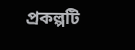প্রকল্পটি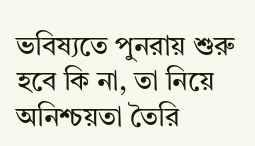ভবিষ্যতে পুনরায় শুরু হবে কি না, তা নিয়ে অনিশ্চয়তা তৈরি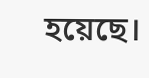হয়েছে।